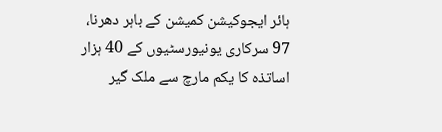ہائر ایجوکیشن کمیشن کے باہر دھرنا، 97 سرکاری یونیورسٹیوں کے 40 ہزار اساتذہ کا یکم مارچ سے ملک گیر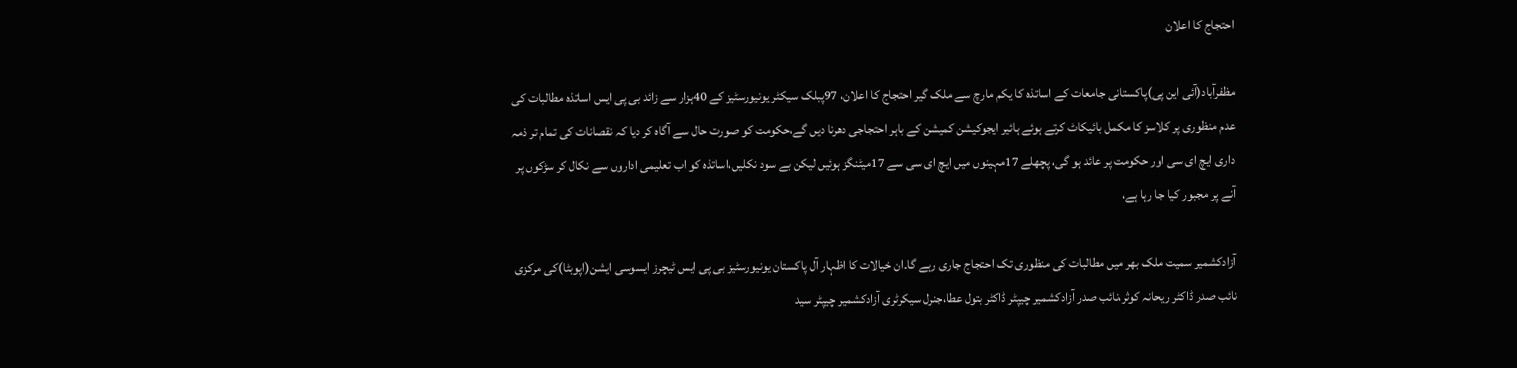احتجاج کا اعلان

مظفرآباد(آئی این پی)پاکستانی جامعات کے اساتذہ کا یکم مارچ سے ملک گیر احتجاج کا اعلان، 97پبلک سیکٹر یونیورسٹیز کے 40ہزار سے زائد بی پی ایس اساتذہ مطالبات کی عدم منظوری پر کلاسز کا مکمل بائیکاٹ کرتے ہوئے ہائیر ایجوکیشن کمیشن کے باہر احتجاجی دھرنا دیں گے،حکومت کو صورت حال سے آگاہ کر دیا کہ نقصانات کی تمام تر ذمہ داری ایچ ای سی اور حکومت پر عائد ہو گی، پچھلے 17مہینوں میں ایچ ای سی سے 17میٹنگز ہوئیں لیکن بے سود نکلیں،اساتذہ کو اب تعلیمی اداروں سے نکال کر سڑکوں پر آنے پر مجبور کیا جا رہا ہے،

آزادکشمیر سمیت ملک بھر میں مطالبات کی منظوری تک احتجاج جاری رہے گا۔ان خیالات کا اظہار آل پاکستان یونیورسٹیز بی پی ایس ٹیچرز ایسوسی ایشن(اپوبٹا)کی مرکزی نائب صدر ڈاکٹر ریحانہ کوثر،نائب صدر آزادکشمیر چیپٹر ڈاکٹر بتول عطا،جنرل سیکرٹری آزادکشمیر چیپٹر سید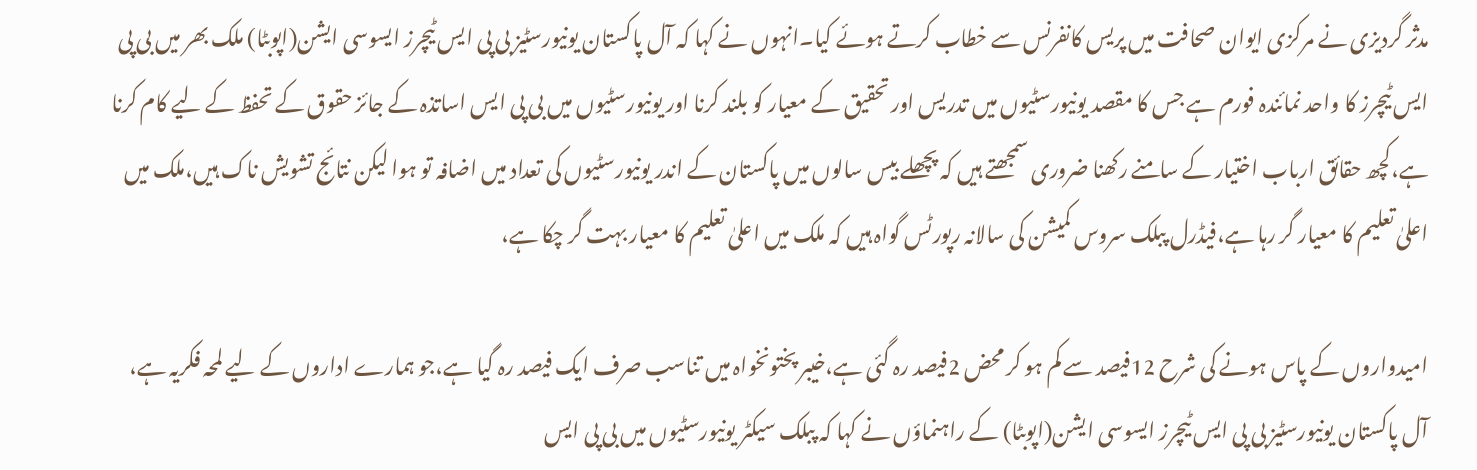مدثر گردیزی نے مرکزی ایوان صحافت میں پریس کانفرنس سے خطاب کرتے ہوئے کیا۔انہوں نے کہا کہ آل پاکستان یونیورسٹیز بی پی ایس ٹیچرز ایسوسی ایشن(اپوبٹا) ملک بھر میں بی پی ایس ٹیچرز کا واحد نمائندہ فورم ہے جس کا مقصد یونیورسٹیوں میں تدریس اور تحقیق کے معیار کو بلند کرنا اور یونیورسٹیوں میں بی پی ایس اساتذہ کے جائز حقوق کے تحفظ کے لیے کام کرنا ہے،کچھ حقائق ارباب اختیار کے سامنے رکھنا ضروری سمجھتے ہیں کہ پچھلے بیس سالوں میں پاکستان کے اندر یونیورسٹیوں کی تعداد میں اضافہ تو ہوا لیکن نتائج تشویش ناک ہیں،ملک میں اعلیٰ تعلیم کا معیار گر رہا ہے،فیڈرل پبلک سروس کمیشن کی سالانہ رپورٹس گواہ ہیں کہ ملک میں اعلیٰ تعلیم کا معیار بہت گر چکا ہے،

امیدواروں کے پاس ہونے کی شرح 12فیصد سے کم ہو کر محض 2فیصد رہ گئی ہے،خیبر پختونخواہ میں تناسب صرف ایک فیصد رہ گیا ہے،جو ہمارے اداروں کے لیے لمحہ فکریہ ہے، آل پاکستان یونیورسٹیز بی پی ایس ٹیچرز ایسوسی ایشن(اپوبٹا) کے راہنماؤں نے کہا کہ پبلک سیکٹر یونیورسٹیوں میں بی پی ایس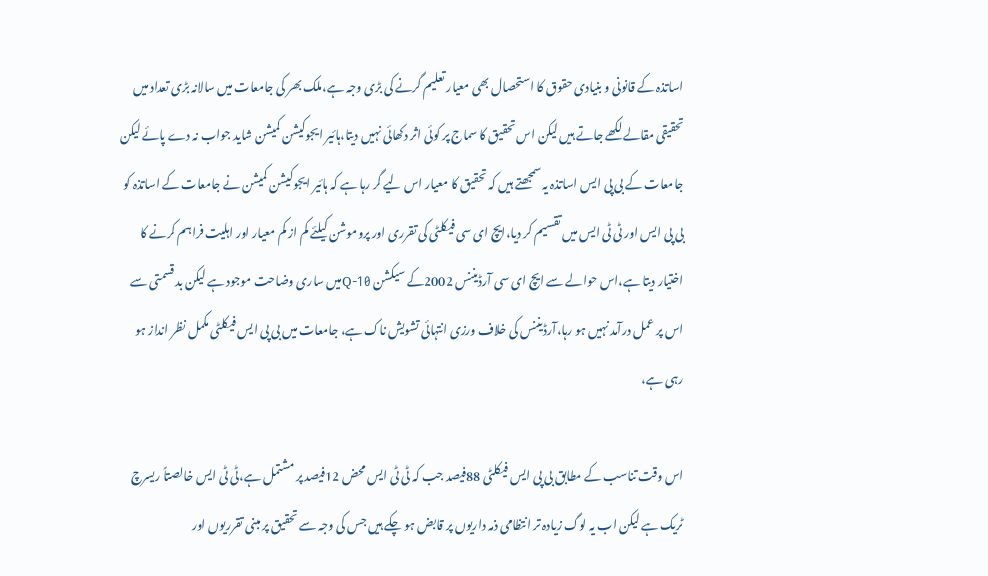اساتذہ کے قانونی و بنیادی حقوق کا استحصال بھی معیار تعلیم گرنے کی بڑی وجہ ہے،ملک بھر کی جامعات میں سالانہ بڑی تعداد میں تحقیقی مقالے لکھے جاتے ہیں لیکن اس تحقیق کا سماج پر کوئی اثر دکھائی نہیں دیتا،ہائیر ایجوکیشن کمیشن شاید جواب نہ دے پائے لیکن جامعات کے بی پی ایس اساتذہ یہ سمجھتے ہیں کہ تحقیق کا معیار اس لیے گر رہا ہے کہ ہائیر ایجوکیشن کمیشن نے جامعات کے اساتذہ کو بی پی ایس اور ٹی ٹی ایس میں تقسیم کر دیا،ایچ ای سی فیکلٹی کی تقرری اور پروموشن کیلئے کم از کم معیار اور اہلیت فراہم کرنے کا اختیار دیتا ہے،اس حوالے سے ایچ ای سی آرڈیننس 2002کے سیکشن 10-Qمیں ساری وضاحت موجود ہے لیکن بد قسمتی سے اس پر عمل درآمد نہیں ہو رہا،آرڈیننس کی خلاف ورزی انتہائی تشویش ناک ہے، جامعات میں بی پی ایس فیکلٹی مکمل نظر انداز ہو رہی ہے،

اس وقت تناسب کے مطابق بی پی ایس فیکلٹی 88فیصد جب کہ ٹی ٹی ایس محض 12فیصد پر مشتمل ہے،ٹی ٹی ایس خالصتاً ریسرچ ٹریک ہے لیکن اب یہ لوگ زیادہ تر انتظامی ذمہ داریوں پر قابض ہو چکے ہیں جس کی وجہ سے تحقیق پر مبنی تقرریوں اور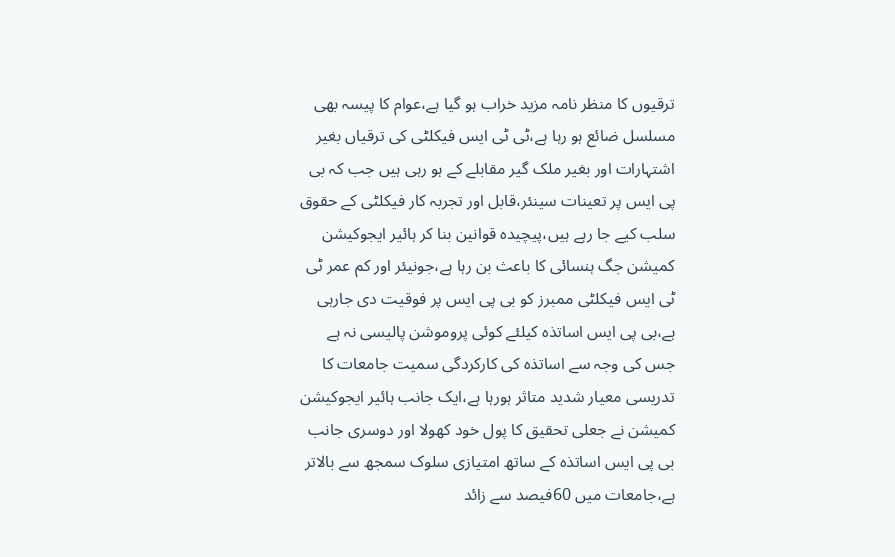ترقیوں کا منظر نامہ مزید خراب ہو گیا ہے،عوام کا پیسہ بھی مسلسل ضائع ہو رہا ہے،ٹی ٹی ایس فیکلٹی کی ترقیاں بغیر اشتہارات اور بغیر ملک گیر مقابلے کے ہو رہی ہیں جب کہ بی پی ایس پر تعینات سینئر،قابل اور تجربہ کار فیکلٹی کے حقوق سلب کیے جا رہے ہیں،پیچیدہ قوانین بنا کر ہائیر ایجوکیشن کمیشن جگ ہنسائی کا باعث بن رہا ہے،جونیئر اور کم عمر ٹی ٹی ایس فیکلٹی ممبرز کو بی پی ایس پر فوقیت دی جارہی ہے،بی پی ایس اساتذہ کیلئے کوئی پروموشن پالیسی نہ ہے جس کی وجہ سے اساتذہ کی کارکردگی سمیت جامعات کا تدریسی معیار شدید متاثر ہورہا ہے،ایک جانب ہائیر ایجوکیشن کمیشن نے جعلی تحقیق کا پول خود کھولا اور دوسری جانب بی پی ایس اساتذہ کے ساتھ امتیازی سلوک سمجھ سے بالاتر ہے،جامعات میں 60فیصد سے زائد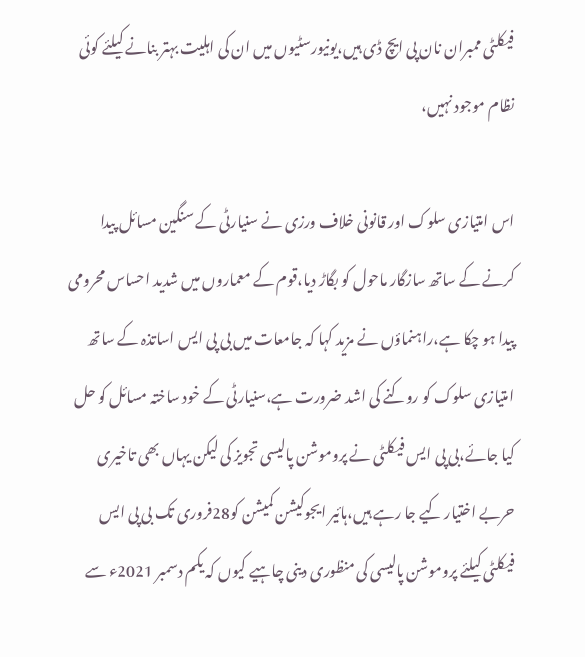فیکلٹی ممبران نان پی ایچ ڈی ہیں،یونیورسٹیوں میں ان کی اہلیت بہتر بنانے کیلئے کوئی نظام موجود نہیں،

اس امتیازی سلوک اور قانونی خلاف ورزی نے سنیارٹی کے سنگین مسائل پیدا کرنے کے ساتھ سازگار ماحول کو بگاڑ دیا،قوم کے معماروں میں شدید احساس محرومی پیدا ہو چکا ہے،راہنماؤں نے مزید کہا کہ جامعات میں بی پی ایس اساتذہ کے ساتھ امتیازی سلوک کو روکنے کی اشد ضرورت ہے،سنیارٹی کے خود ساختہ مسائل کو حل کیا جائے،بی پی ایس فیکلٹی نے پروموشن پالیسی تجویز کی لیکن یہاں بھی تاخیری حربے اختیار کیے جا رہے ہیں،ہائیر ایجوکیشن کمیشن کو28فروری تک بی پی ایس فیکلٹی کیلئے پروموشن پالیسی کی منظوری دینی چاہیے کیوں کہ یکم دسمبر 2021ء سے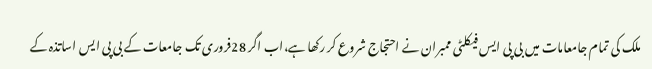ملک کی تمام جامعامات میں بی پی ایس فیکلٹی ممبران نے احتجاج شروع کر رکھا ہے،اب اگر 28فروری تک جامعات کے بی پی ایس اساتذہ کے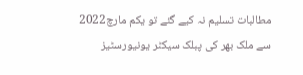مطالبات تسلیم نہ کیے گئے تو یکم مارچ2022 سے ملک بھر کی پبلک سیکٹر یونیورسٹیز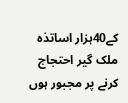کے40ہزار اساتذہ ملک گیر احتجاج کرنے پر مجبور ہوں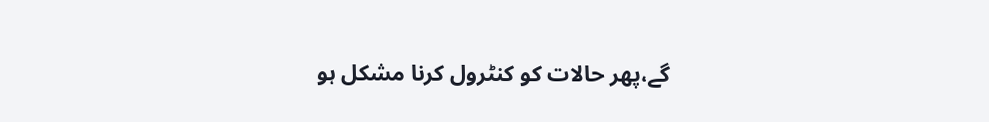گے،پھر حالات کو کنٹرول کرنا مشکل ہو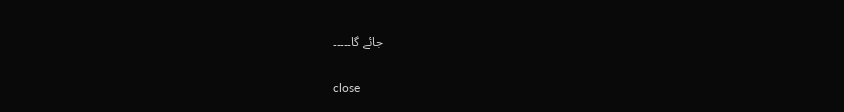جائے گا۔۔۔۔۔

close